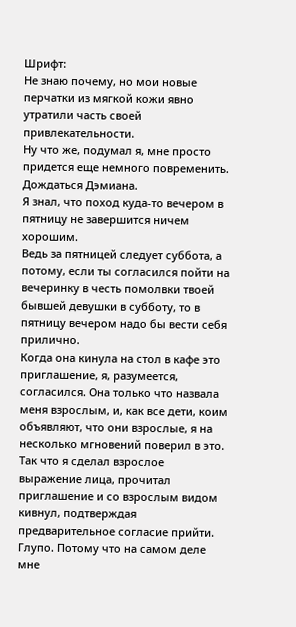Шрифт:
Не знаю почему, но мои новые перчатки из мягкой кожи явно утратили часть своей привлекательности.
Ну что же, подумал я, мне просто придется еще немного повременить. Дождаться Дэмиана.
Я знал, что поход куда-то вечером в пятницу не завершится ничем хорошим.
Ведь за пятницей следует суббота, а потому, если ты согласился пойти на вечеринку в честь помолвки твоей бывшей девушки в субботу, то в пятницу вечером надо бы вести себя прилично.
Когда она кинула на стол в кафе это приглашение, я, разумеется, согласился. Она только что назвала меня взрослым, и, как все дети, коим объявляют, что они взрослые, я на несколько мгновений поверил в это. Так что я сделал взрослое выражение лица, прочитал приглашение и со взрослым видом кивнул, подтверждая предварительное согласие прийти.
Глупо. Потому что на самом деле мне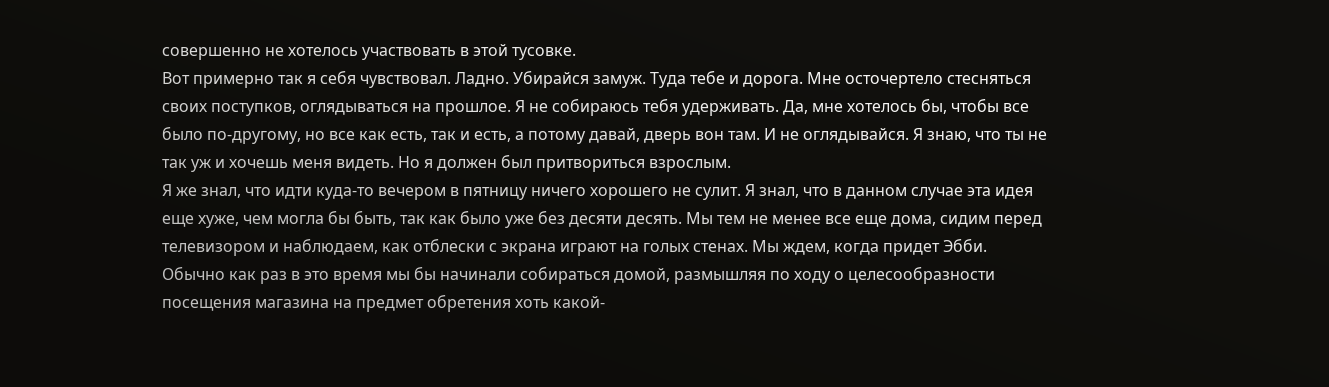совершенно не хотелось участвовать в этой тусовке.
Вот примерно так я себя чувствовал. Ладно. Убирайся замуж. Туда тебе и дорога. Мне осточертело стесняться своих поступков, оглядываться на прошлое. Я не собираюсь тебя удерживать. Да, мне хотелось бы, чтобы все было по-другому, но все как есть, так и есть, а потому давай, дверь вон там. И не оглядывайся. Я знаю, что ты не так уж и хочешь меня видеть. Но я должен был притвориться взрослым.
Я же знал, что идти куда-то вечером в пятницу ничего хорошего не сулит. Я знал, что в данном случае эта идея еще хуже, чем могла бы быть, так как было уже без десяти десять. Мы тем не менее все еще дома, сидим перед телевизором и наблюдаем, как отблески с экрана играют на голых стенах. Мы ждем, когда придет Эбби.
Обычно как раз в это время мы бы начинали собираться домой, размышляя по ходу о целесообразности посещения магазина на предмет обретения хоть какой-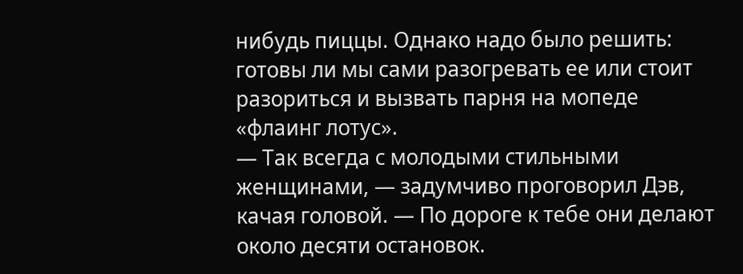нибудь пиццы. Однако надо было решить: готовы ли мы сами разогревать ее или стоит разориться и вызвать парня на мопеде «флаинг лотус».
— Так всегда с молодыми стильными женщинами, — задумчиво проговорил Дэв, качая головой. — По дороге к тебе они делают около десяти остановок.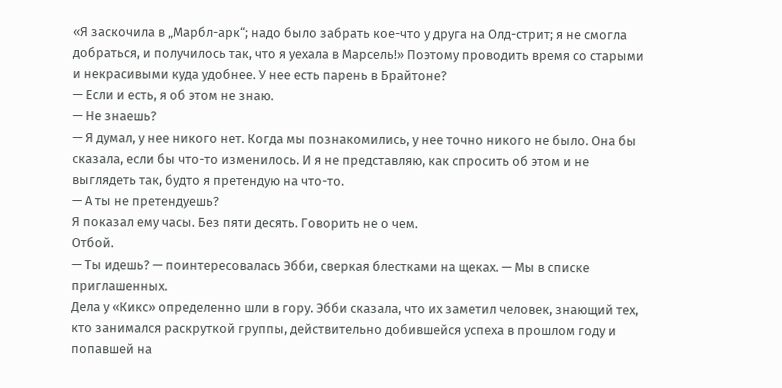«Я заскочила в „Марбл-арк“; надо было забрать кое-что у друга на Олд-стрит; я не смогла добраться, и получилось так, что я уехала в Марсель!» Поэтому проводить время со старыми и некрасивыми куда удобнее. У нее есть парень в Брайтоне?
— Если и есть, я об этом не знаю.
— Не знаешь?
— Я думал, у нее никого нет. Когда мы познакомились, у нее точно никого не было. Она бы сказала, если бы что-то изменилось. И я не представляю, как спросить об этом и не выглядеть так, будто я претендую на что-то.
— А ты не претендуешь?
Я показал ему часы. Без пяти десять. Говорить не о чем.
Отбой.
— Ты идешь? — поинтересовалась Эбби, сверкая блестками на щеках. — Мы в списке приглашенных.
Дела у «Кикс» определенно шли в гору. Эбби сказала, что их заметил человек, знающий тех, кто занимался раскруткой группы, действительно добившейся успеха в прошлом году и попавшей на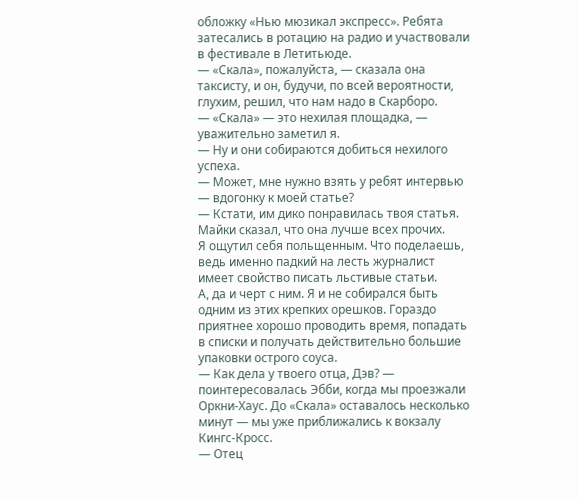обложку «Нью мюзикал экспресс». Ребята затесались в ротацию на радио и участвовали в фестивале в Летитьюде.
— «Скала», пожалуйста, — сказала она таксисту, и он, будучи, по всей вероятности, глухим, решил, что нам надо в Скарборо.
— «Скала» — это нехилая площадка, — уважительно заметил я.
— Ну и они собираются добиться нехилого успеха.
— Может, мне нужно взять у ребят интервью — вдогонку к моей статье?
— Кстати, им дико понравилась твоя статья. Майки сказал, что она лучше всех прочих.
Я ощутил себя польщенным. Что поделаешь, ведь именно падкий на лесть журналист имеет свойство писать льстивые статьи.
А, да и черт с ним. Я и не собирался быть одним из этих крепких орешков. Гораздо приятнее хорошо проводить время, попадать в списки и получать действительно большие упаковки острого соуса.
— Как дела у твоего отца, Дэв? — поинтересовалась Эбби, когда мы проезжали Оркни-Хаус. До «Скала» оставалось несколько минут — мы уже приближались к вокзалу Кингс-Кросс.
— Отец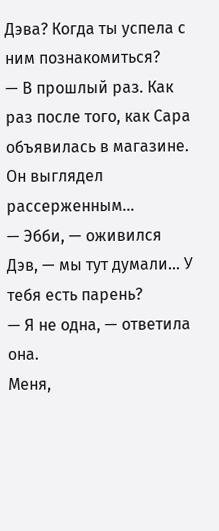Дэва? Когда ты успела с ним познакомиться?
— В прошлый раз. Как раз после того, как Сара объявилась в магазине. Он выглядел рассерженным…
— Эбби, — оживился Дэв, — мы тут думали… У тебя есть парень?
— Я не одна, — ответила она.
Меня,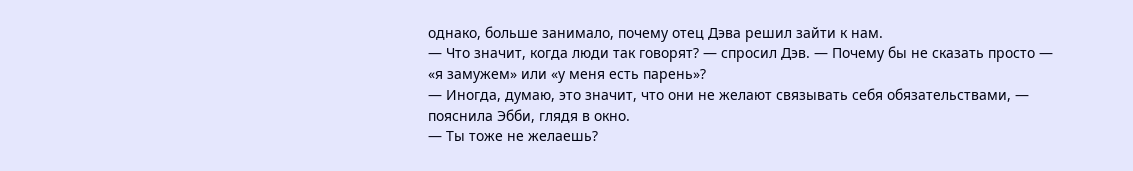однако, больше занимало, почему отец Дэва решил зайти к нам.
— Что значит, когда люди так говорят? — спросил Дэв. — Почему бы не сказать просто — «я замужем» или «у меня есть парень»?
— Иногда, думаю, это значит, что они не желают связывать себя обязательствами, — пояснила Эбби, глядя в окно.
— Ты тоже не желаешь?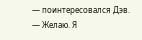— поинтересовался Дэв.
— Желаю. Я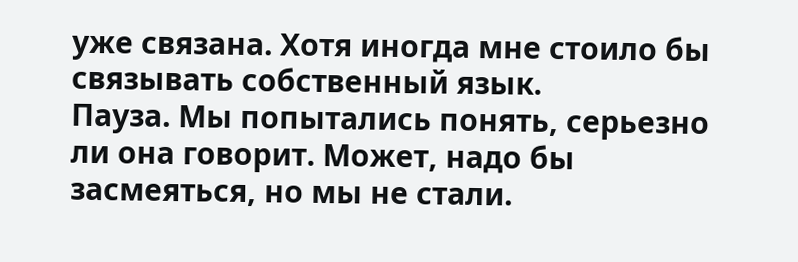уже связана. Хотя иногда мне стоило бы связывать собственный язык.
Пауза. Мы попытались понять, серьезно ли она говорит. Может, надо бы засмеяться, но мы не стали.